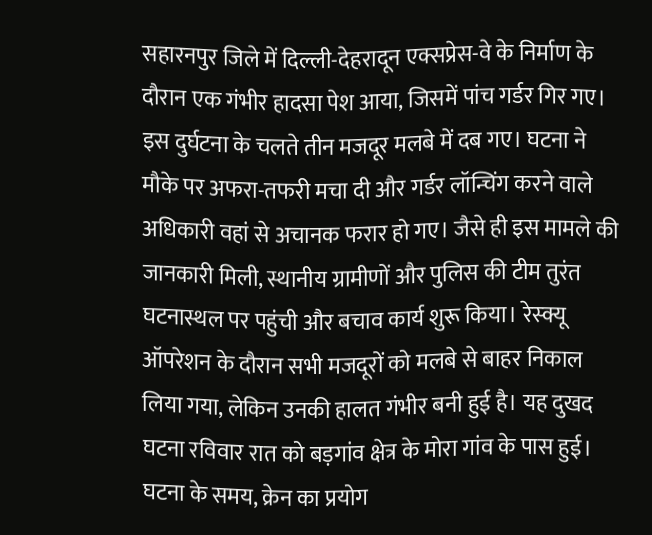सहारनपुर जिले में दिल्ली-देहरादून एक्सप्रेस-वे के निर्माण के दौरान एक गंभीर हादसा पेश आया, जिसमें पांच गर्डर गिर गए। इस दुर्घटना के चलते तीन मजदूर मलबे में दब गए। घटना ने मौके पर अफरा-तफरी मचा दी और गर्डर लॉन्चिंग करने वाले अधिकारी वहां से अचानक फरार हो गए। जैसे ही इस मामले की जानकारी मिली, स्थानीय ग्रामीणों और पुलिस की टीम तुरंत घटनास्थल पर पहुंची और बचाव कार्य शुरू किया। रेस्क्यू ऑपरेशन के दौरान सभी मजदूरों को मलबे से बाहर निकाल लिया गया, लेकिन उनकी हालत गंभीर बनी हुई है। यह दुखद घटना रविवार रात को बड़गांव क्षेत्र के मोरा गांव के पास हुई।
घटना के समय, क्रेन का प्रयोग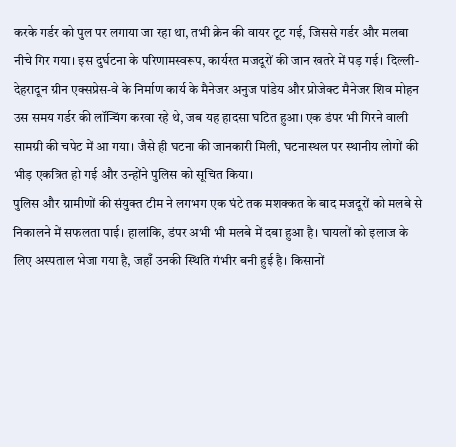करके गर्डर को पुल पर लगाया जा रहा था, तभी क्रेन की वायर टूट गई, जिससे गर्डर और मलबा नीचे गिर गया। इस दुर्घटना के परिणामस्वरूप, कार्यरत मजदूरों की जान खतरे में पड़ गई। दिल्ली-देहरादून ग्रीन एक्सप्रेस-वे के निर्माण कार्य के मैनेजर अनुज पांडेय और प्रोजेक्ट मैनेजर शिव मोहन उस समय गर्डर की लॉन्चिंग करवा रहे थे, जब यह हादसा घटित हुआ। एक डंपर भी गिरने वाली सामग्री की चपेट में आ गया। जैसे ही घटना की जानकारी मिली, घटनास्थल पर स्थानीय लोगों की भीड़ एकत्रित हो गई और उन्होंने पुलिस को सूचित किया।
पुलिस और ग्रामीणों की संयुक्त टीम ने लगभग एक घंटे तक मशक्कत के बाद मजदूरों को मलबे से निकालने में सफलता पाई। हालांकि, डंपर अभी भी मलबे में दबा हुआ है। घायलों को इलाज के लिए अस्पताल भेजा गया है, जहाँ उनकी स्थिति गंभीर बनी हुई है। किसानों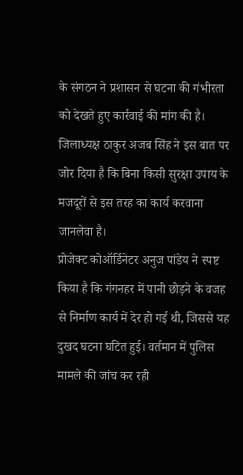के संगठन ने प्रशासन से घटना की गंभीरता को देखते हुए कार्रवाई की मांग की है। जिलाध्यक्ष ठाकुर अजब सिंह ने इस बात पर जोर दिया है कि बिना किसी सुरक्षा उपाय के मजदूरों से इस तरह का कार्य करवाना जानलेवा है।
प्रोजेक्ट कोऑर्डिनेटर अनुज पांडेय ने स्पष्ट किया है कि गंगनहर में पानी छोड़ने के वजह से निर्माण कार्य में देर हो गई थी, जिससे यह दुखद घटना घटित हुई। वर्तमान में पुलिस मामले की जांच कर रही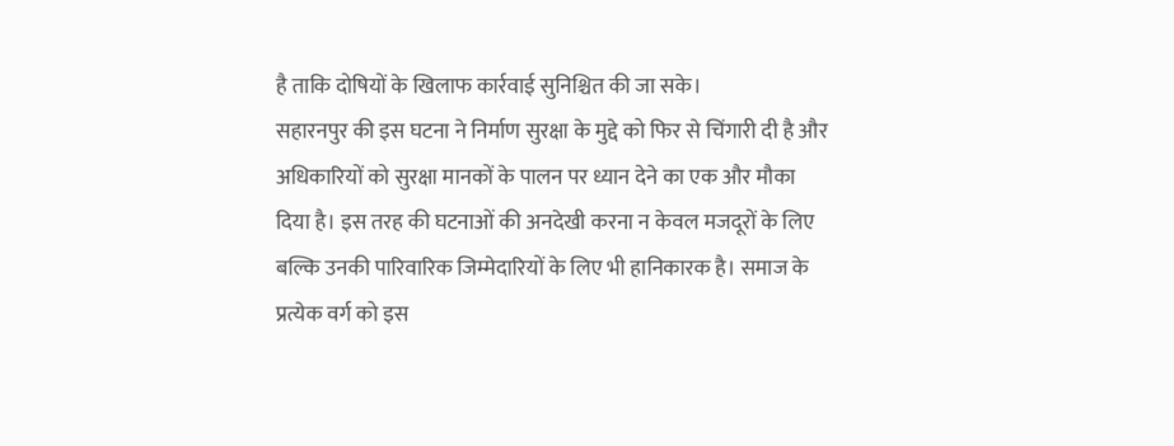है ताकि दोषियों के खिलाफ कार्रवाई सुनिश्चित की जा सके।
सहारनपुर की इस घटना ने निर्माण सुरक्षा के मुद्दे को फिर से चिंगारी दी है और अधिकारियों को सुरक्षा मानकों के पालन पर ध्यान देने का एक और मौका दिया है। इस तरह की घटनाओं की अनदेखी करना न केवल मजदूरों के लिए बल्कि उनकी पारिवारिक जिम्मेदारियों के लिए भी हानिकारक है। समाज के प्रत्येक वर्ग को इस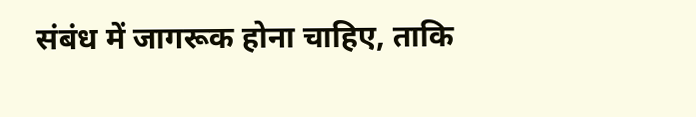संबंध में जागरूक होना चाहिए, ताकि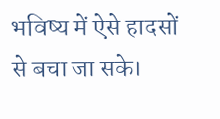भविष्य में ऐसे हादसों से बचा जा सके।